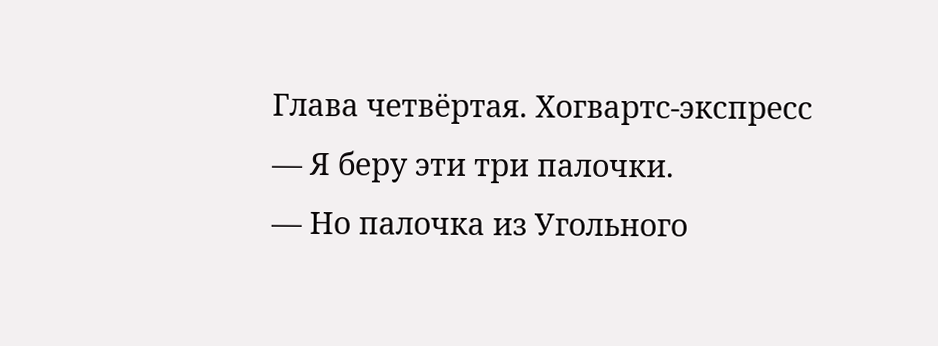Глава четвёртая. Хогвартс-экспресс
— Я беру эти три палочки.
— Но палочка из Угольного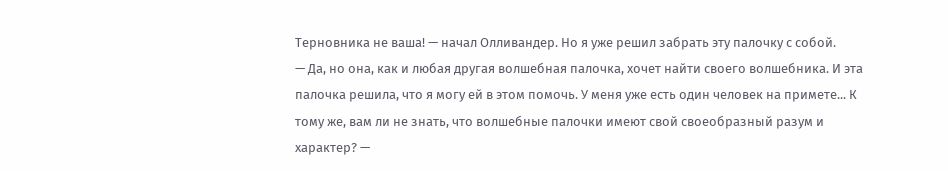Терновника не ваша! — начал Олливандер. Но я уже решил забрать эту палочку с собой.
— Да, но она, как и любая другая волшебная палочка, хочет найти своего волшебника. И эта палочка решила, что я могу ей в этом помочь. У меня уже есть один человек на примете... К тому же, вам ли не знать, что волшебные палочки имеют свой своеобразный разум и характер? —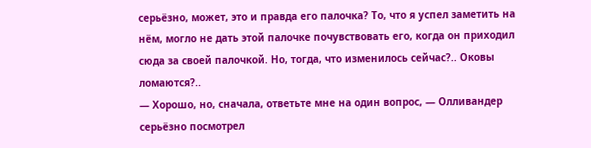серьёзно, может, это и правда его палочка? То, что я успел заметить на нём, могло не дать этой палочке почувствовать его, когда он приходил сюда за своей палочкой. Но, тогда, что изменилось сейчас?.. Оковы ломаются?..
— Хорошо, но, сначала, ответьте мне на один вопрос, — Олливандер серьёзно посмотрел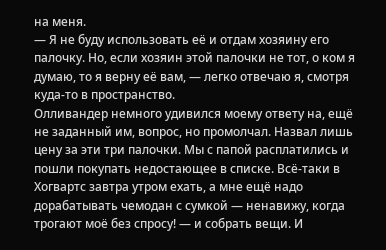на меня.
— Я не буду использовать её и отдам хозяину его палочку. Но, если хозяин этой палочки не тот, о ком я думаю, то я верну её вам, — легко отвечаю я, смотря куда-то в пространство.
Олливандер немного удивился моему ответу на, ещё не заданный им, вопрос, но промолчал. Назвал лишь цену за эти три палочки. Мы с папой расплатились и пошли покупать недостающее в списке. Всё-таки в Хогвартс завтра утром ехать, а мне ещё надо дорабатывать чемодан с сумкой — ненавижу, когда трогают моё без спросу! — и собрать вещи. И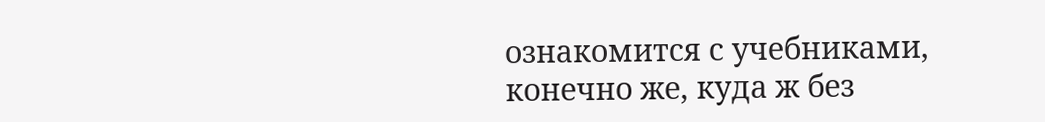ознакомится с учебниками, конечно же, куда ж без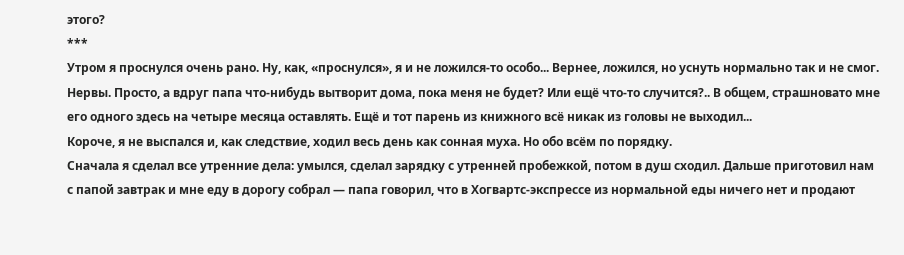этого?
***
Утром я проснулся очень рано. Ну, как, «проснулся», я и не ложился-то особо... Вернее, ложился, но уснуть нормально так и не смог. Нервы. Просто, а вдруг папа что-нибудь вытворит дома, пока меня не будет? Или ещё что-то случится?.. В общем, страшновато мне его одного здесь на четыре месяца оставлять. Ещё и тот парень из книжного всё никак из головы не выходил...
Короче, я не выспался и, как следствие, ходил весь день как сонная муха. Но обо всём по порядку.
Сначала я сделал все утренние дела: умылся, сделал зарядку с утренней пробежкой, потом в душ сходил. Дальше приготовил нам с папой завтрак и мне еду в дорогу собрал — папа говорил, что в Хогвартс-экспрессе из нормальной еды ничего нет и продают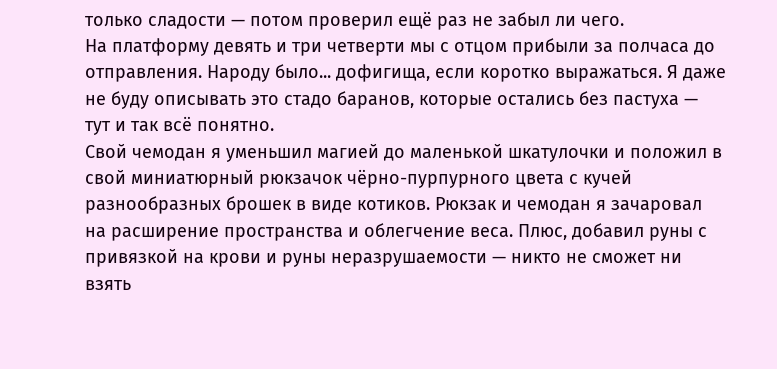только сладости — потом проверил ещё раз не забыл ли чего.
На платформу девять и три четверти мы с отцом прибыли за полчаса до отправления. Народу было... дофигища, если коротко выражаться. Я даже не буду описывать это стадо баранов, которые остались без пастуха — тут и так всё понятно.
Свой чемодан я уменьшил магией до маленькой шкатулочки и положил в свой миниатюрный рюкзачок чёрно-пурпурного цвета с кучей разнообразных брошек в виде котиков. Рюкзак и чемодан я зачаровал на расширение пространства и облегчение веса. Плюс, добавил руны с привязкой на крови и руны неразрушаемости — никто не сможет ни взять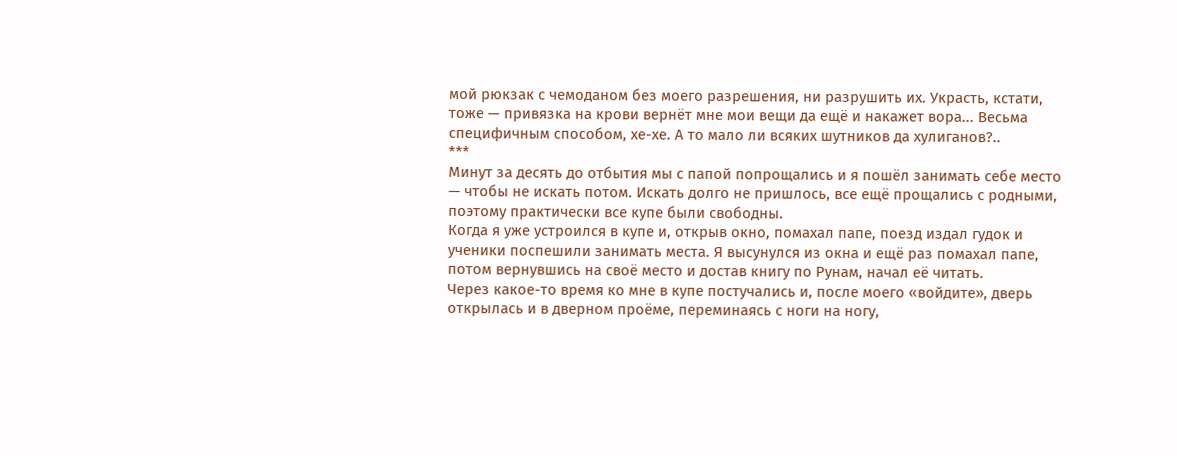мой рюкзак с чемоданом без моего разрешения, ни разрушить их. Украсть, кстати, тоже — привязка на крови вернёт мне мои вещи да ещё и накажет вора... Весьма специфичным способом, хе-хе. А то мало ли всяких шутников да хулиганов?..
***
Минут за десять до отбытия мы с папой попрощались и я пошёл занимать себе место — чтобы не искать потом. Искать долго не пришлось, все ещё прощались с родными, поэтому практически все купе были свободны.
Когда я уже устроился в купе и, открыв окно, помахал папе, поезд издал гудок и ученики поспешили занимать места. Я высунулся из окна и ещё раз помахал папе, потом вернувшись на своё место и достав книгу по Рунам, начал её читать.
Через какое-то время ко мне в купе постучались и, после моего «войдите», дверь открылась и в дверном проёме, переминаясь с ноги на ногу,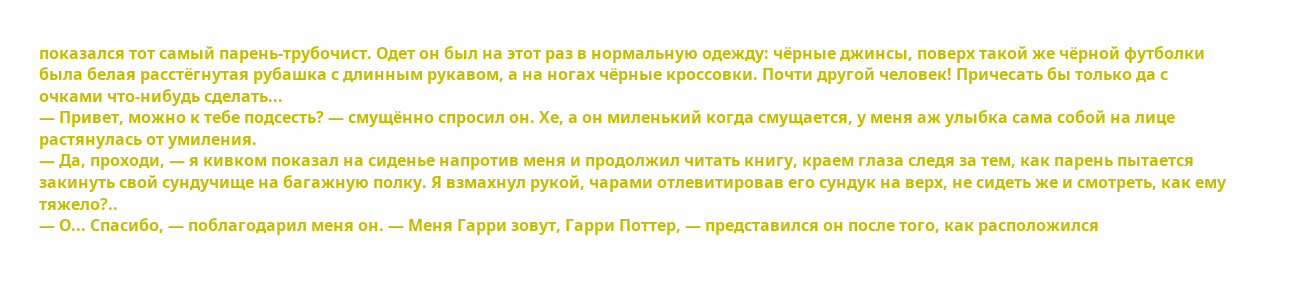показался тот самый парень-трубочист. Одет он был на этот раз в нормальную одежду: чёрные джинсы, поверх такой же чёрной футболки была белая расстёгнутая рубашка с длинным рукавом, а на ногах чёрные кроссовки. Почти другой человек! Причесать бы только да с очками что-нибудь сделать...
— Привет, можно к тебе подсесть? — смущённо спросил он. Хе, а он миленький когда смущается, у меня аж улыбка сама собой на лице растянулась от умиления.
— Да, проходи, — я кивком показал на сиденье напротив меня и продолжил читать книгу, краем глаза следя за тем, как парень пытается закинуть свой сундучище на багажную полку. Я взмахнул рукой, чарами отлевитировав его сундук на верх, не сидеть же и смотреть, как ему тяжело?..
— О... Спасибо, — поблагодарил меня он. — Меня Гарри зовут, Гарри Поттер, — представился он после того, как расположился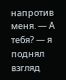напротив меня. — А тебя? — я поднял взгляд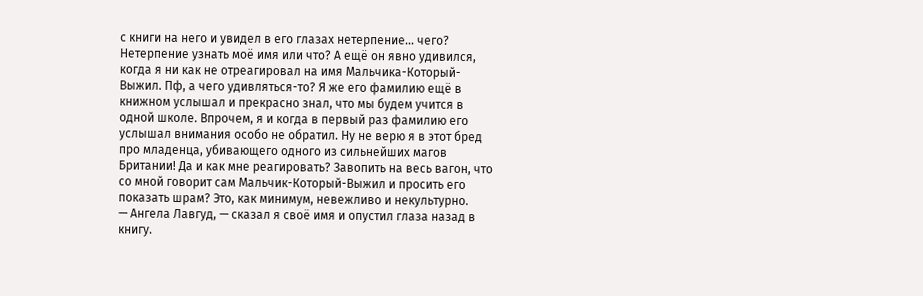с книги на него и увидел в его глазах нетерпение... чего? Нетерпение узнать моё имя или что? А ещё он явно удивился, когда я ни как не отреагировал на имя Мальчика-Который-Выжил. Пф, а чего удивляться-то? Я же его фамилию ещё в книжном услышал и прекрасно знал, что мы будем учится в одной школе. Впрочем, я и когда в первый раз фамилию его услышал внимания особо не обратил. Ну не верю я в этот бред про младенца, убивающего одного из сильнейших магов Британии! Да и как мне реагировать? Завопить на весь вагон, что со мной говорит сам Мальчик-Который-Выжил и просить его показать шрам? Это, как минимум, невежливо и некультурно.
— Ангела Лавгуд, — сказал я своё имя и опустил глаза назад в книгу.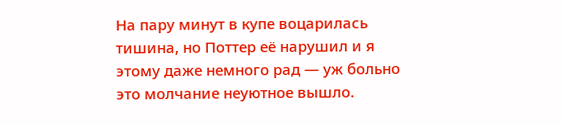На пару минут в купе воцарилась тишина, но Поттер её нарушил и я этому даже немного рад — уж больно это молчание неуютное вышло.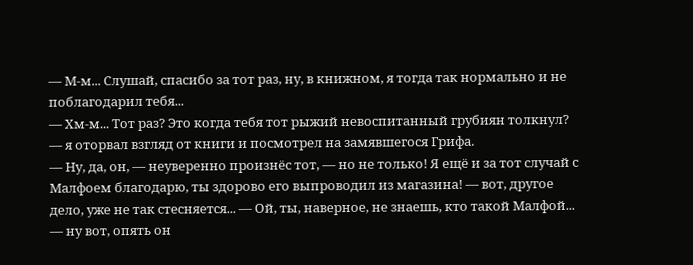— М-м... Слушай, спасибо за тот раз, ну, в книжном, я тогда так нормально и не поблагодарил тебя...
— Хм-м... Тот раз? Это когда тебя тот рыжий невоспитанный грубиян толкнул? — я оторвал взгляд от книги и посмотрел на замявшегося Грифа.
— Ну, да, он, — неуверенно произнёс тот, — но не только! Я ещё и за тот случай с Малфоем благодарю, ты здорово его выпроводил из магазина! — вот, другое дело, уже не так стесняется... — Ой, ты, наверное, не знаешь, кто такой Малфой... — ну вот, опять он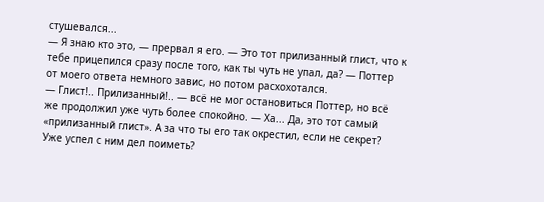стушевался...
— Я знаю кто это, — прервал я его. — Это тот прилизанный глист, что к тебе прицепился сразу после того, как ты чуть не упал, да? — Поттер от моего ответа немного завис, но потом расхохотался.
— Глист!.. Прилизанный!.. — всё не мог остановиться Поттер, но всё же продолжил уже чуть более спокойно. — Ха... Да, это тот самый «прилизанный глист». А за что ты его так окрестил, если не секрет? Уже успел с ним дел поиметь?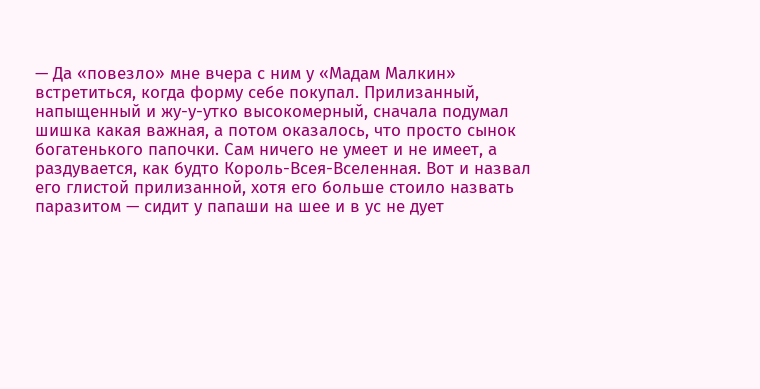— Да «повезло» мне вчера с ним у «Мадам Малкин» встретиться, когда форму себе покупал. Прилизанный, напыщенный и жу-у-утко высокомерный, сначала подумал шишка какая важная, а потом оказалось, что просто сынок богатенького папочки. Сам ничего не умеет и не имеет, а раздувается, как будто Король-Всея-Вселенная. Вот и назвал его глистой прилизанной, хотя его больше стоило назвать паразитом — сидит у папаши на шее и в ус не дует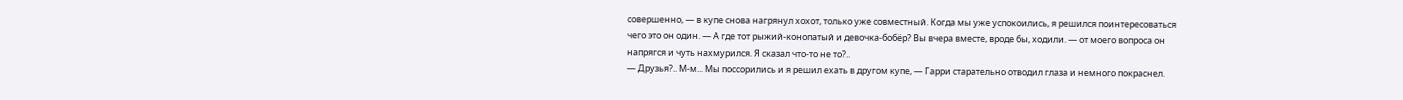совершенно, — в купе снова нагрянул хохот, только уже совместный. Когда мы уже успокоились, я решился поинтересоваться чего это он один. — А где тот рыжий-конопатый и девочка-бобёр? Вы вчера вместе, вроде бы, ходили. — от моего вопроса он напрягся и чуть нахмурился. Я сказал что-то не то?..
— Друзья?.. М-м... Мы поссорились и я решил ехать в другом купе, — Гарри старательно отводил глаза и немного покраснел.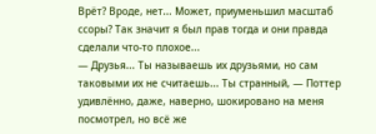Врёт? Вроде, нет... Может, приуменьшил масштаб ссоры? Так значит я был прав тогда и они правда сделали что-то плохое...
— Друзья... Ты называешь их друзьями, но сам таковыми их не считаешь... Ты странный, — Поттер удивлённо, даже, наверно, шокировано на меня посмотрел, но всё же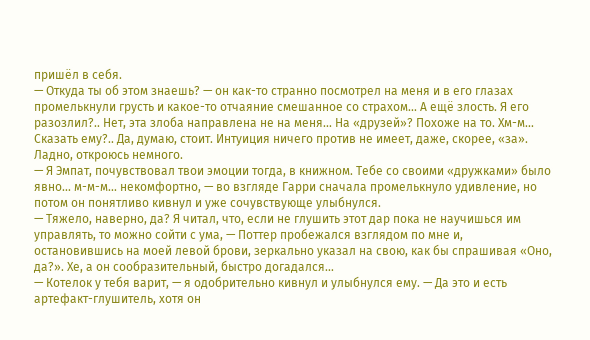пришёл в себя.
— Откуда ты об этом знаешь? — он как-то странно посмотрел на меня и в его глазах промелькнули грусть и какое-то отчаяние смешанное со страхом... А ещё злость. Я его разозлил?.. Нет, эта злоба направлена не на меня... На «друзей»? Похоже на то. Хм-м... Сказать ему?.. Да, думаю, стоит. Интуиция ничего против не имеет, даже, скорее, «за». Ладно, откроюсь немного.
— Я Эмпат, почувствовал твои эмоции тогда, в книжном. Тебе со своими «дружками» было явно... м-м-м... некомфортно, — во взгляде Гарри сначала промелькнуло удивление, но потом он понятливо кивнул и уже сочувствующе улыбнулся.
— Тяжело, наверно, да? Я читал, что, если не глушить этот дар пока не научишься им управлять, то можно сойти с ума, — Поттер пробежался взглядом по мне и, остановившись на моей левой брови, зеркально указал на свою, как бы спрашивая «Оно, да?». Хе, а он сообразительный, быстро догадался...
— Котелок у тебя варит, — я одобрительно кивнул и улыбнулся ему. — Да это и есть артефакт-глушитель, хотя он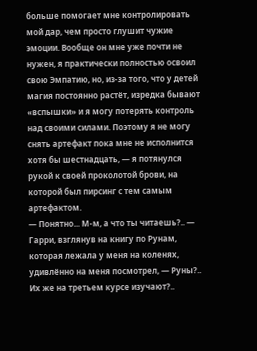больше помогает мне контролировать мой дар, чем просто глушит чужие эмоции. Вообще он мне уже почти не нужен, я практически полностью освоил свою Эмпатию, но, из-за того, что у детей магия постоянно растёт, изредка бывают «вспышки» и я могу потерять контроль над своими силами. Поэтому я не могу снять артефакт пока мне не исполнится хотя бы шестнадцать, — я потянулся рукой к своей проколотой брови, на которой был пирсинг с тем самым артефактом.
— Понятно... М-м, а что ты читаешь?.. — Гарри, взглянув на книгу по Рунам, которая лежала у меня на коленях, удивлённо на меня посмотрел, — Руны?.. Их же на третьем курсе изучают?..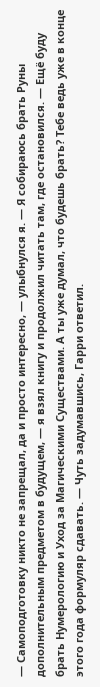— Самоподготовку никто не запрещал, да и просто интересно, — улыбнулся я. — Я собираюсь брать Руны дополнительным предметом в будущем, — я взял книгу и продолжил читать там, где остановился. — Ещё буду брать Нумерологию и Уход за Магическими Существами. А ты уже думал, что будешь брать? Тебе ведь уже в конце этого года формуляр сдавать. — Чуть задумавшись, Гарри ответил.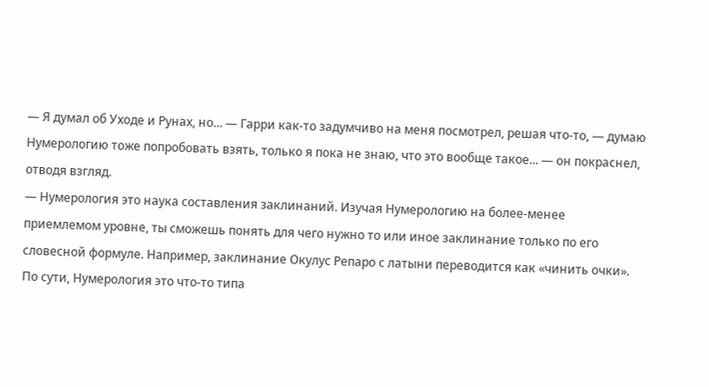— Я думал об Уходе и Рунах, но... — Гарри как-то задумчиво на меня посмотрел, решая что-то, — думаю Нумерологию тоже попробовать взять, только я пока не знаю, что это вообще такое... — он покраснел, отводя взгляд.
— Нумерология это наука составления заклинаний. Изучая Нумерологию на более-менее приемлемом уровне, ты сможешь понять для чего нужно то или иное заклинание только по его словесной формуле. Например, заклинание Окулус Репаро с латыни переводится как «чинить очки». По сути, Нумерология это что-то типа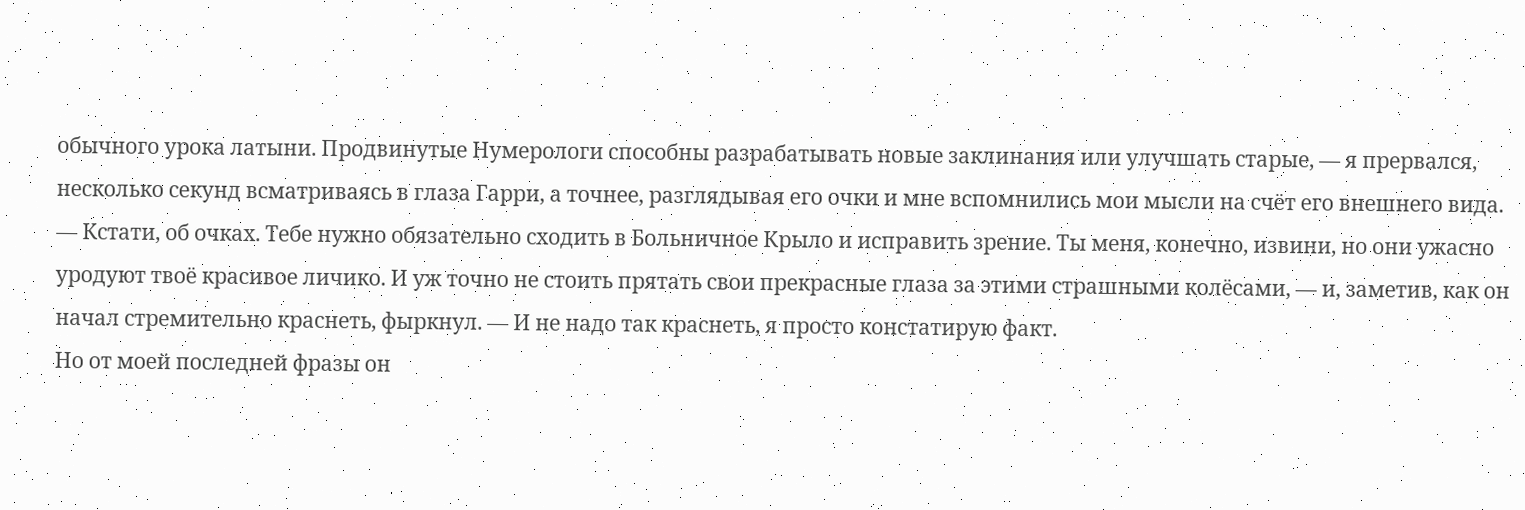обычного урока латыни. Продвинутые Нумерологи способны разрабатывать новые заклинания или улучшать старые, — я прервался, несколько секунд всматриваясь в глаза Гарри, а точнее, разглядывая его очки и мне вспомнились мои мысли на счёт его внешнего вида. — Кстати, об очках. Тебе нужно обязательно сходить в Больничное Крыло и исправить зрение. Ты меня, конечно, извини, но они ужасно уродуют твоё красивое личико. И уж точно не стоить прятать свои прекрасные глаза за этими страшными колёсами, — и, заметив, как он начал стремительно краснеть, фыркнул. — И не надо так краснеть, я просто констатирую факт.
Но от моей последней фразы он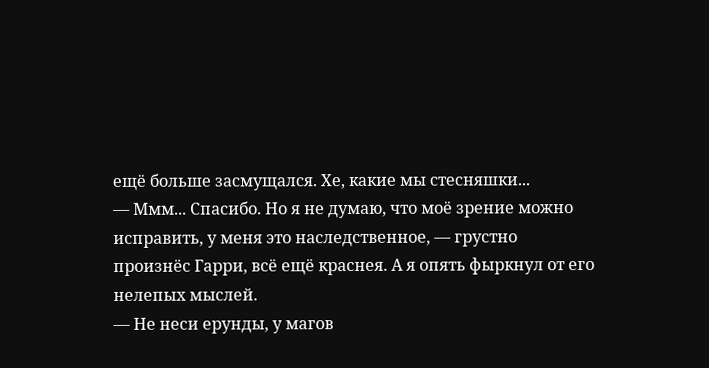ещё больше засмущался. Хе, какие мы стесняшки...
— Ммм... Спасибо. Но я не думаю, что моё зрение можно исправить, у меня это наследственное, — грустно произнёс Гарри, всё ещё краснея. А я опять фыркнул от его нелепых мыслей.
— Не неси ерунды, у магов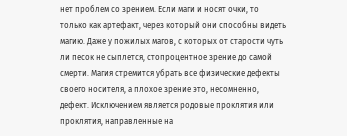нет проблем со зрением. Если маги и носят очки, то только как артефакт, через который они способны видеть магию. Даже у пожилых магов, с которых от старости чуть ли песок не сыплется, стопроцентное зрение до самой смерти. Магия стремится убрать все физические дефекты своего носителя, а плохое зрение это, несомненно, дефект. Исключением является родовые проклятия или проклятия, направленные на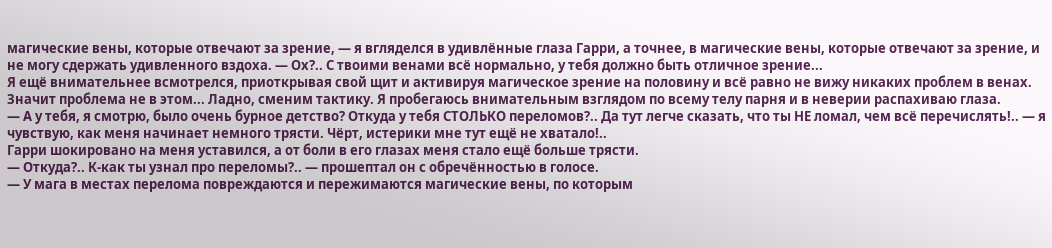магические вены, которые отвечают за зрение, — я вгляделся в удивлённые глаза Гарри, а точнее, в магические вены, которые отвечают за зрение, и не могу сдержать удивленного вздоха. — Ох?.. С твоими венами всё нормально, у тебя должно быть отличное зрение...
Я ещё внимательнее всмотрелся, приоткрывая свой щит и активируя магическое зрение на половину и всё равно не вижу никаких проблем в венах. Значит проблема не в этом... Ладно, сменим тактику. Я пробегаюсь внимательным взглядом по всему телу парня и в неверии распахиваю глаза.
— А у тебя, я смотрю, было очень бурное детство? Откуда у тебя СТОЛЬКО переломов?.. Да тут легче сказать, что ты НЕ ломал, чем всё перечислять!.. — я чувствую, как меня начинает немного трясти. Чёрт, истерики мне тут ещё не хватало!..
Гарри шокировано на меня уставился, а от боли в его глазах меня стало ещё больше трясти.
— Откуда?.. К-как ты узнал про переломы?.. — прошептал он с обречённостью в голосе.
— У мага в местах перелома повреждаются и пережимаются магические вены, по которым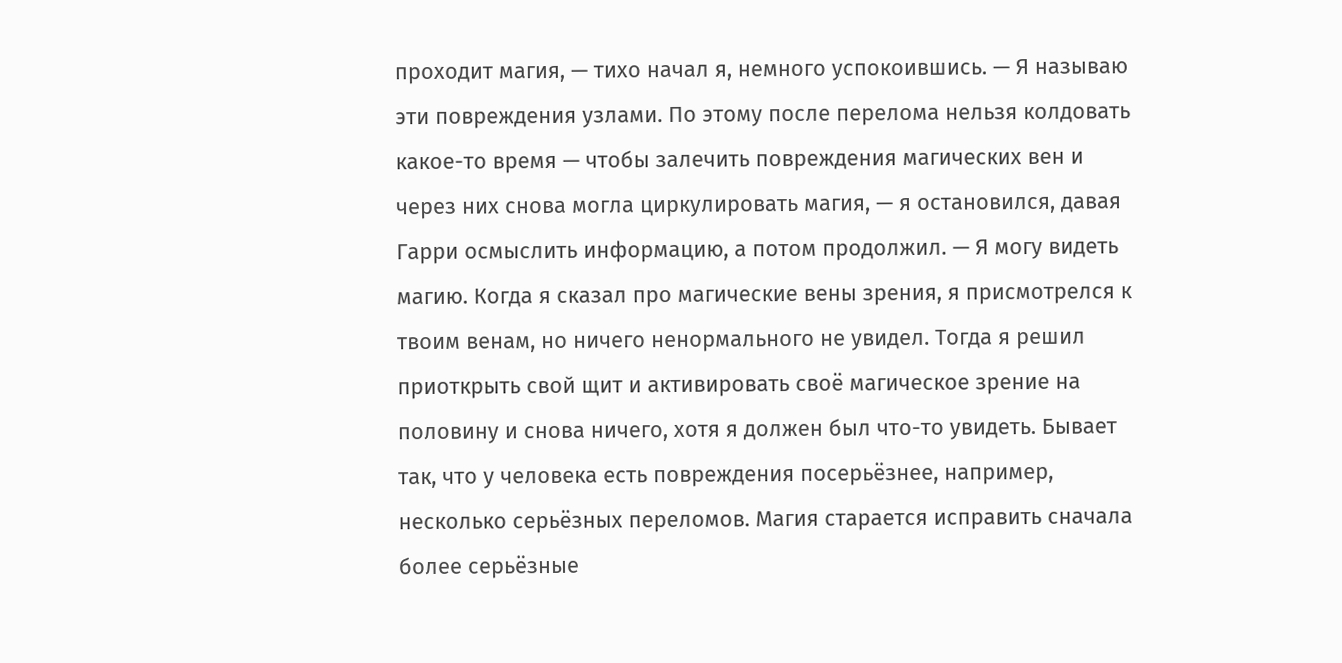проходит магия, — тихо начал я, немного успокоившись. — Я называю эти повреждения узлами. По этому после перелома нельзя колдовать какое-то время — чтобы залечить повреждения магических вен и через них снова могла циркулировать магия, — я остановился, давая Гарри осмыслить информацию, а потом продолжил. — Я могу видеть магию. Когда я сказал про магические вены зрения, я присмотрелся к твоим венам, но ничего ненормального не увидел. Тогда я решил приоткрыть свой щит и активировать своё магическое зрение на половину и снова ничего, хотя я должен был что-то увидеть. Бывает так, что у человека есть повреждения посерьёзнее, например, несколько серьёзных переломов. Магия старается исправить сначала более серьёзные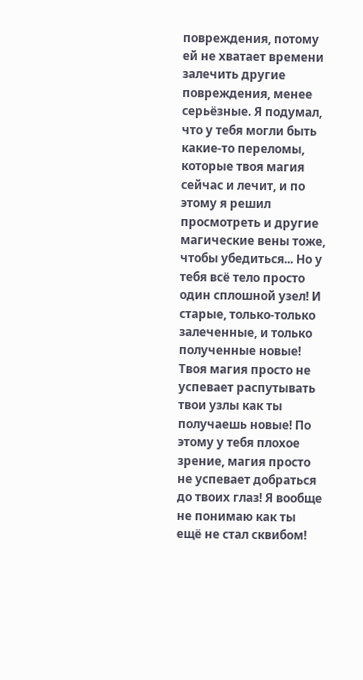повреждения, потому ей не хватает времени залечить другие повреждения, менее серьёзные. Я подумал, что у тебя могли быть какие-то переломы, которые твоя магия сейчас и лечит, и по этому я решил просмотреть и другие магические вены тоже, чтобы убедиться... Но у тебя всё тело просто один сплошной узел! И старые, только-только залеченные, и только полученные новые! Твоя магия просто не успевает распутывать твои узлы как ты получаешь новые! По этому у тебя плохое зрение, магия просто не успевает добраться до твоих глаз! Я вообще не понимаю как ты ещё не стал сквибом!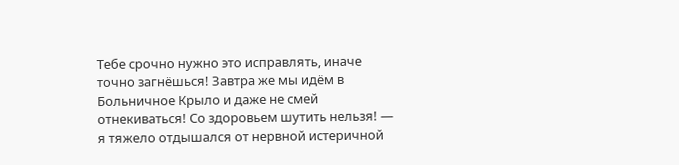Тебе срочно нужно это исправлять, иначе точно загнёшься! Завтра же мы идём в Больничное Крыло и даже не смей отнекиваться! Со здоровьем шутить нельзя! — я тяжело отдышался от нервной истеричной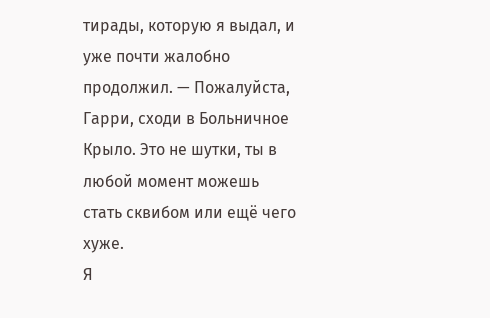тирады, которую я выдал, и уже почти жалобно продолжил. — Пожалуйста, Гарри, сходи в Больничное Крыло. Это не шутки, ты в любой момент можешь стать сквибом или ещё чего хуже.
Я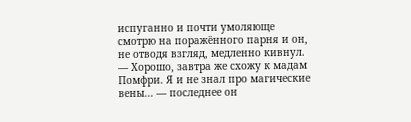испуганно и почти умоляюще смотрю на поражённого парня и он, не отводя взгляд, медленно кивнул.
— Хорошо, завтра же схожу к мадам Помфри. Я и не знал про магические вены... — последнее он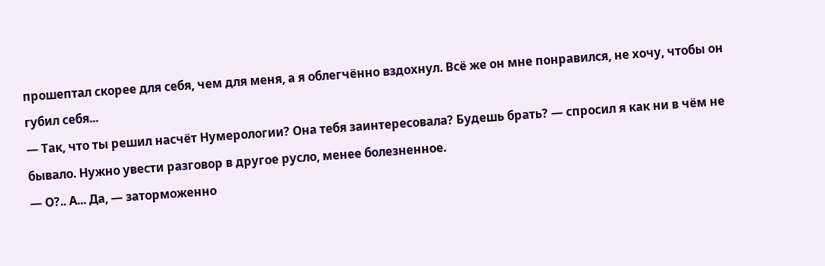прошептал скорее для себя, чем для меня, а я облегчённо вздохнул. Всё же он мне понравился, не хочу, чтобы он губил себя...
— Так, что ты решил насчёт Нумерологии? Она тебя заинтересовала? Будешь брать? — спросил я как ни в чём не бывало. Нужно увести разговор в другое русло, менее болезненное.
— О?.. А... Да, — заторможенно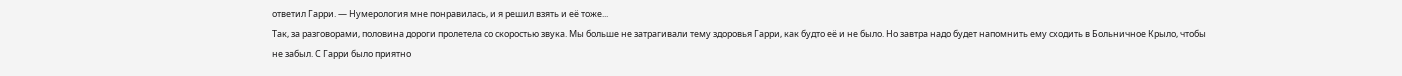ответил Гарри. — Нумерология мне понравилась, и я решил взять и её тоже...
Так, за разговорами, половина дороги пролетела со скоростью звука. Мы больше не затрагивали тему здоровья Гарри, как будто её и не было. Но завтра надо будет напомнить ему сходить в Больничное Крыло, чтобы не забыл. С Гарри было приятно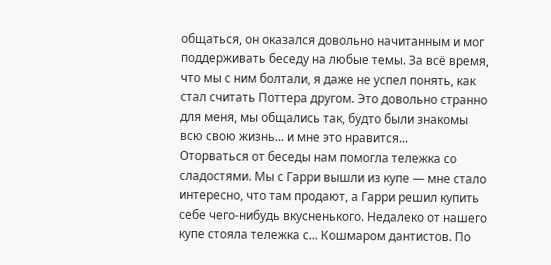общаться, он оказался довольно начитанным и мог поддерживать беседу на любые темы. За всё время, что мы с ним болтали, я даже не успел понять, как стал считать Поттера другом. Это довольно странно для меня, мы общались так, будто были знакомы всю свою жизнь... и мне это нравится...
Оторваться от беседы нам помогла тележка со сладостями. Мы с Гарри вышли из купе — мне стало интересно, что там продают, а Гарри решил купить себе чего-нибудь вкусненького. Недалеко от нашего купе стояла тележка с... Кошмаром дантистов. По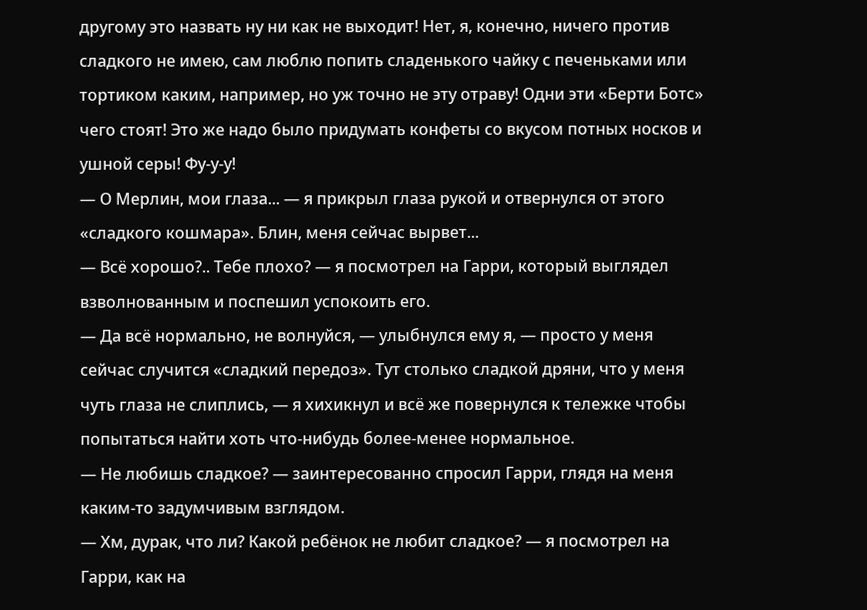другому это назвать ну ни как не выходит! Нет, я, конечно, ничего против сладкого не имею, сам люблю попить сладенького чайку с печеньками или тортиком каким, например, но уж точно не эту отраву! Одни эти «Берти Ботс» чего стоят! Это же надо было придумать конфеты со вкусом потных носков и ушной серы! Фу-у-у!
— О Мерлин, мои глаза... — я прикрыл глаза рукой и отвернулся от этого «сладкого кошмара». Блин, меня сейчас вырвет...
— Всё хорошо?.. Тебе плохо? — я посмотрел на Гарри, который выглядел взволнованным и поспешил успокоить его.
— Да всё нормально, не волнуйся, — улыбнулся ему я, — просто у меня сейчас случится «сладкий передоз». Тут столько сладкой дряни, что у меня чуть глаза не слиплись, — я хихикнул и всё же повернулся к тележке чтобы попытаться найти хоть что-нибудь более-менее нормальное.
— Не любишь сладкое? — заинтересованно спросил Гарри, глядя на меня каким-то задумчивым взглядом.
— Хм, дурак, что ли? Какой ребёнок не любит сладкое? — я посмотрел на Гарри, как на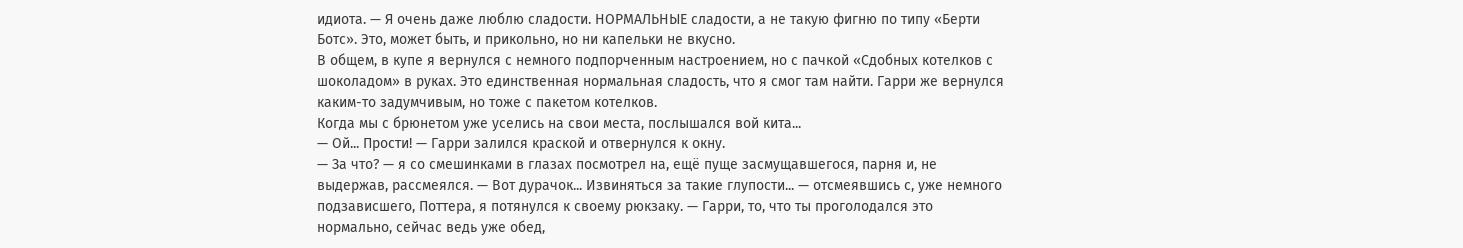идиота. — Я очень даже люблю сладости. НОРМАЛЬНЫЕ сладости, а не такую фигню по типу «Берти Ботс». Это, может быть, и прикольно, но ни капельки не вкусно.
В общем, в купе я вернулся с немного подпорченным настроением, но с пачкой «Сдобных котелков с шоколадом» в руках. Это единственная нормальная сладость, что я смог там найти. Гарри же вернулся каким-то задумчивым, но тоже с пакетом котелков.
Когда мы с брюнетом уже уселись на свои места, послышался вой кита...
— Ой... Прости! — Гарри залился краской и отвернулся к окну.
— За что? — я со смешинками в глазах посмотрел на, ещё пуще засмущавшегося, парня и, не выдержав, рассмеялся. — Вот дурачок... Извиняться за такие глупости... — отсмеявшись с, уже немного подзависшего, Поттера, я потянулся к своему рюкзаку. — Гарри, то, что ты проголодался это нормально, сейчас ведь уже обед,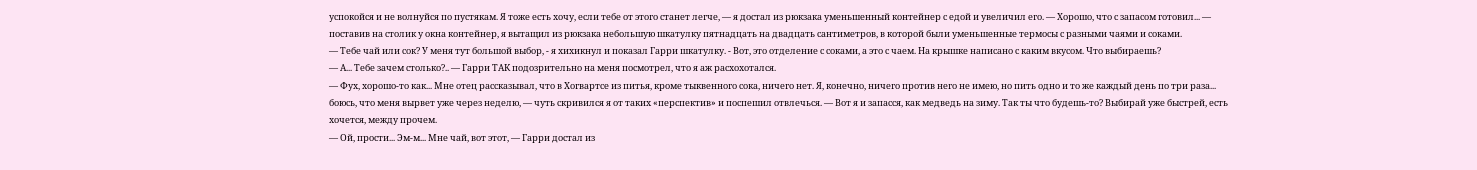успокойся и не волнуйся по пустякам. Я тоже есть хочу, если тебе от этого станет легче, — я достал из рюкзака уменьшенный контейнер с едой и увеличил его. — Хорошо, что с запасом готовил... — поставив на столик у окна контейнер, я вытащил из рюкзака небольшую шкатулку пятнадцать на двадцать сантиметров, в которой были уменьшенные термосы с разными чаями и соками.
— Тебе чай или сок? У меня тут большой выбор, - я хихикнул и показал Гарри шкатулку. - Вот, это отделение с соками, а это с чаем. На крышке написано с каким вкусом. Что выбираешь?
— А... Тебе зачем столько?.. — Гарри ТАК подозрительно на меня посмотрел, что я аж расхохотался.
— Фух, хорошо-то как... Мне отец рассказывал, что в Хогвартсе из питья, кроме тыквенного сока, ничего нет. Я, конечно, ничего против него не имею, но пить одно и то же каждый день по три раза... боюсь, что меня вырвет уже через неделю, — чуть скривился я от таких «перспектив» и поспешил отвлечься. — Вот я и запасся, как медведь на зиму. Так ты что будешь-то? Выбирай уже быстрей, есть хочется, между прочем.
— Ой, прости... Эм-м... Мне чай, вот этот, — Гарри достал из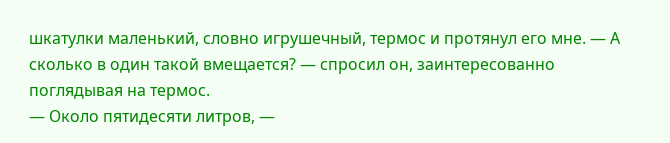шкатулки маленький, словно игрушечный, термос и протянул его мне. — А сколько в один такой вмещается? — спросил он, заинтересованно поглядывая на термос.
— Около пятидесяти литров, —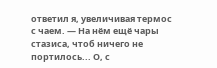ответил я, увеличивая термос с чаем. — На нём ещё чары стазиса, чтоб ничего не портилось... О, с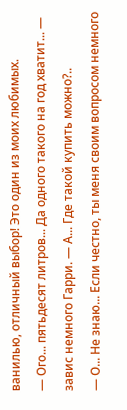ванилью, отличный выбор! Это один из моих любимых.
— Ого... пятьдесят литров... Да одного такого на год хватит... — завис немного Гарри. — А... Где такой купить можно?..
— О... Не знаю... Если честно, ты меня своим вопросом немного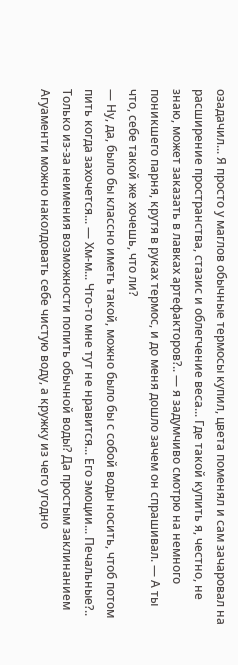озадачил... Я просто у маглов обычные термосы купил, цвета поменял и сам зачаровал на расширение пространства, стазис и облегчение веса... Где такой купить я, честно, не знаю, может заказать в лавках артефакторов?.. — я задумчиво смотрю на немного поникшего парня, крутя в руках термос, и до меня дошло зачем он спрашивал. — А ты что, себе такой же хочешь, что ли?
— Ну, да, было бы классно иметь такой, можно было бы с собой воды носить, чтоб потом пить когда захочется... — Хм-м... Что-то мне тут не нравится... Его эмоции... Печальные?.. Только из-за неимения возможности попить обычной воды? Да простым заклинанием Агуаменти можно наколдовать себе чистую воду, а кружку из чего угодно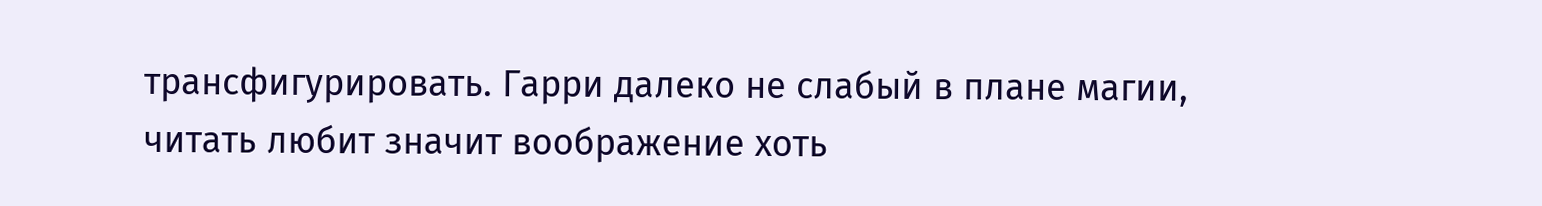трансфигурировать. Гарри далеко не слабый в плане магии, читать любит значит воображение хоть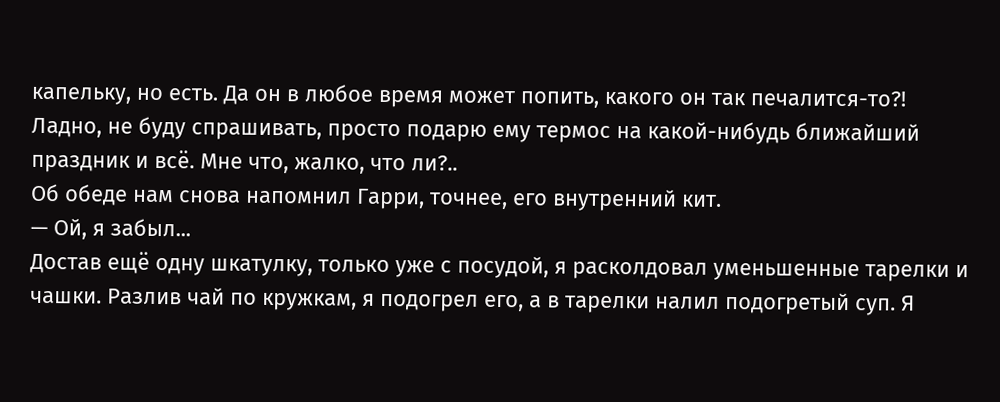капельку, но есть. Да он в любое время может попить, какого он так печалится-то?! Ладно, не буду спрашивать, просто подарю ему термос на какой-нибудь ближайший праздник и всё. Мне что, жалко, что ли?..
Об обеде нам снова напомнил Гарри, точнее, его внутренний кит.
— Ой, я забыл...
Достав ещё одну шкатулку, только уже с посудой, я расколдовал уменьшенные тарелки и чашки. Разлив чай по кружкам, я подогрел его, а в тарелки налил подогретый суп. Я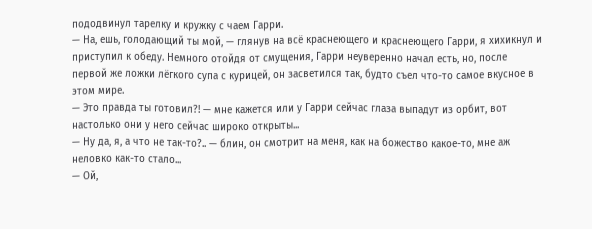пододвинул тарелку и кружку с чаем Гарри.
— На, ешь, голодающий ты мой, — глянув на всё краснеющего и краснеющего Гарри, я хихикнул и приступил к обеду. Немного отойдя от смущения, Гарри неуверенно начал есть, но, после первой же ложки лёгкого супа с курицей, он засветился так, будто съел что-то самое вкусное в этом мире.
— Это правда ты готовил?! — мне кажется или у Гарри сейчас глаза выпадут из орбит, вот настолько они у него сейчас широко открыты...
— Ну да, я, а что не так-то?.. — блин, он смотрит на меня, как на божество какое-то, мне аж неловко как-то стало...
— Ой,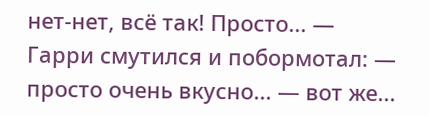нет-нет, всё так! Просто... — Гарри смутился и побормотал: — просто очень вкусно... — вот же...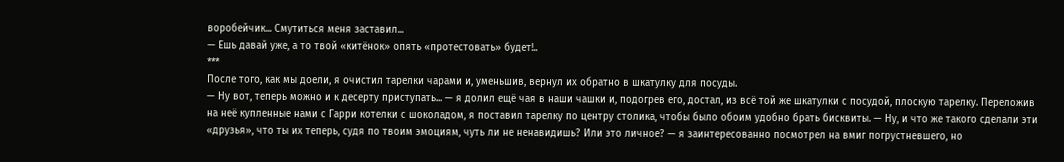воробейчик... Смутиться меня заставил...
— Ешь давай уже, а то твой «китёнок» опять «протестовать» будет!..
***
После того, как мы доели, я очистил тарелки чарами и, уменьшив, вернул их обратно в шкатулку для посуды.
— Ну вот, теперь можно и к десерту приступать... — я долил ещё чая в наши чашки и, подогрев его, достал, из всё той же шкатулки с посудой, плоскую тарелку. Переложив на неё купленные нами с Гарри котелки с шоколадом, я поставил тарелку по центру столика, чтобы было обоим удобно брать бисквиты. — Ну, и что же такого сделали эти «друзья», что ты их теперь, судя по твоим эмоциям, чуть ли не ненавидишь? Или это личное? — я заинтересованно посмотрел на вмиг погрустневшего, но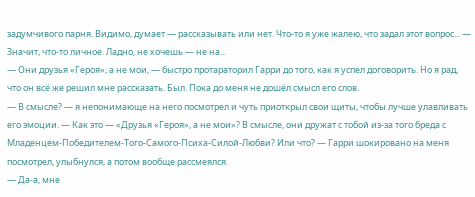задумчивого парня. Видимо, думает — рассказывать или нет. Что-то я уже жалею, что задал этот вопрос... — Значит, что-то личное. Ладно, не хочешь — не на...
— Они друзья «Героя», а не мои, — быстро протараторил Гарри до того, как я успел договорить. Но я рад, что он всё же решил мне рассказать. Был. Пока до меня не дошёл смысл его слов.
— В смысле? — я непонимающе на него посмотрел и чуть приоткрыл свои щиты, чтобы лучше улавливать его эмоции. — Как это — «Друзья «Героя», а не мои»? В смысле, они дружат с тобой из-за того бреда с Младенцем-Победителем-Того-Самого-Психа-Силой-Любви? Или что? — Гарри шокировано на меня посмотрел, улыбнулся, а потом вообще рассмеялся.
— Да-а, мне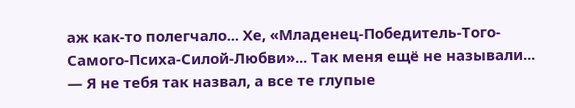аж как-то полегчало... Хе, «Младенец-Победитель-Того-Самого-Психа-Силой-Любви»... Так меня ещё не называли...
— Я не тебя так назвал, а все те глупые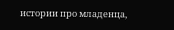истории про младенца,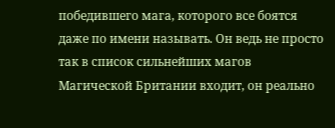победившего мага, которого все боятся даже по имени называть. Он ведь не просто так в список сильнейших магов Магической Британии входит, он реально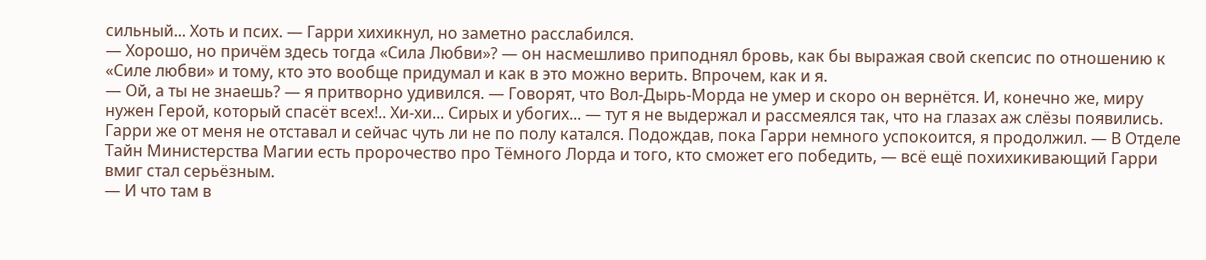сильный... Хоть и псих. — Гарри хихикнул, но заметно расслабился.
— Хорошо, но причём здесь тогда «Сила Любви»? — он насмешливо приподнял бровь, как бы выражая свой скепсис по отношению к «Силе любви» и тому, кто это вообще придумал и как в это можно верить. Впрочем, как и я.
— Ой, а ты не знаешь? — я притворно удивился. — Говорят, что Вол-Дырь-Морда не умер и скоро он вернётся. И, конечно же, миру нужен Герой, который спасёт всех!.. Хи-хи... Сирых и убогих... — тут я не выдержал и рассмеялся так, что на глазах аж слёзы появились. Гарри же от меня не отставал и сейчас чуть ли не по полу катался. Подождав, пока Гарри немного успокоится, я продолжил. — В Отделе Тайн Министерства Магии есть пророчество про Тёмного Лорда и того, кто сможет его победить, — всё ещё похихикивающий Гарри вмиг стал серьёзным.
— И что там в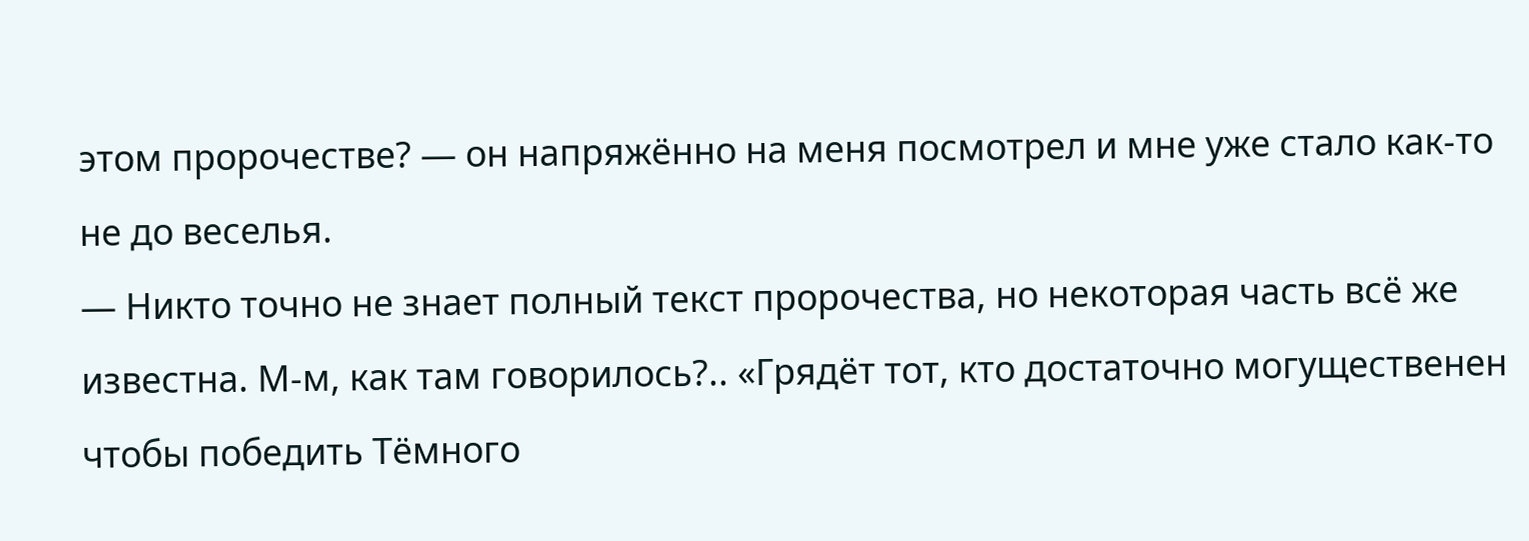этом пророчестве? — он напряжённо на меня посмотрел и мне уже стало как-то не до веселья.
— Никто точно не знает полный текст пророчества, но некоторая часть всё же известна. М-м, как там говорилось?.. «Грядёт тот, кто достаточно могущественен чтобы победить Тёмного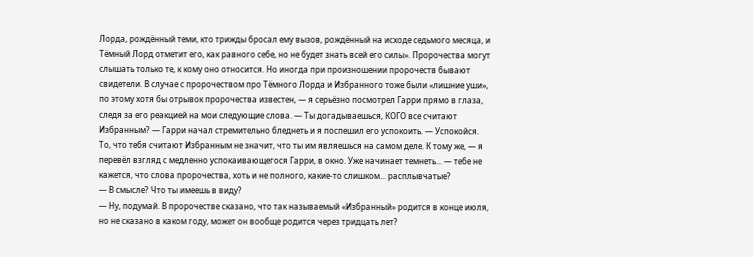Лорда, рождённый теми, кто трижды бросал ему вызов, рождённый на исходе седьмого месяца, и Тёмный Лорд отметит его, как равного себе, но не будет знать всей его силы». Пророчества могут слышать только те, к кому оно относится. Но иногда при произношении пророчеств бывают свидетели. В случае с пророчеством про Тёмного Лорда и Избранного тоже были «лишние уши», по этому хотя бы отрывок пророчества известен, — я серьёзно посмотрел Гарри прямо в глаза, следя за его реакцией на мои следующие слова. — Ты догадываешься, КОГО все считают Избранным? — Гарри начал стремительно бледнеть и я поспешил его успокоить. — Успокойся. То, что тебя считают Избранным не значит, что ты им являешься на самом деле. К тому же, — я перевёл взгляд с медленно успокаивающегося Гарри, в окно. Уже начинает темнеть... — тебе не кажется, что слова пророчества, хоть и не полного, какие-то слишком... расплывчатые?
— В смысле? Что ты имеешь в виду?
— Ну, подумай. В пророчестве сказано, что так называемый «Избранный» родится в конце июля, но не сказано в каком году, может он вообще родится через тридцать лет?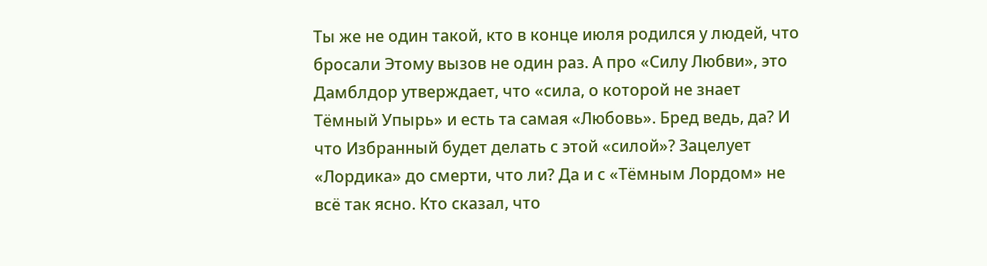Ты же не один такой, кто в конце июля родился у людей, что бросали Этому вызов не один раз. А про «Силу Любви», это Дамблдор утверждает, что «сила, о которой не знает Тёмный Упырь» и есть та самая «Любовь». Бред ведь, да? И что Избранный будет делать с этой «силой»? Зацелует «Лордика» до смерти, что ли? Да и с «Тёмным Лордом» не всё так ясно. Кто сказал, что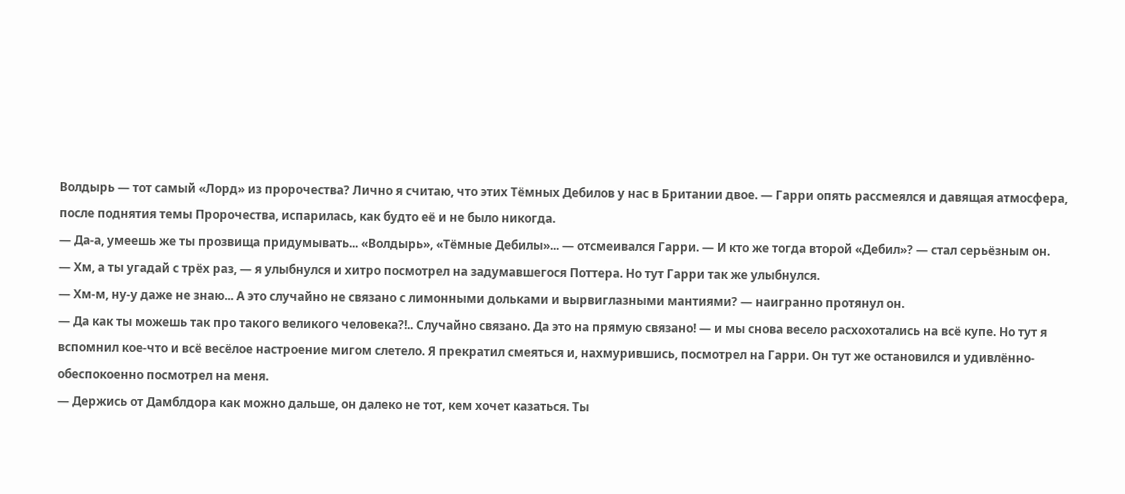Волдырь — тот самый «Лорд» из пророчества? Лично я считаю, что этих Тёмных Дебилов у нас в Британии двое. — Гарри опять рассмеялся и давящая атмосфера, после поднятия темы Пророчества, испарилась, как будто её и не было никогда.
— Да-а, умеешь же ты прозвища придумывать... «Волдырь», «Тёмные Дебилы»... — отсмеивался Гарри. — И кто же тогда второй «Дебил»? — стал серьёзным он.
— Хм, а ты угадай с трёх раз, — я улыбнулся и хитро посмотрел на задумавшегося Поттера. Но тут Гарри так же улыбнулся.
— Хм-м, ну-у даже не знаю... А это случайно не связано с лимонными дольками и вырвиглазными мантиями? — наигранно протянул он.
— Да как ты можешь так про такого великого человека?!.. Случайно связано. Да это на прямую связано! — и мы снова весело расхохотались на всё купе. Но тут я вспомнил кое-что и всё весёлое настроение мигом слетело. Я прекратил смеяться и, нахмурившись, посмотрел на Гарри. Он тут же остановился и удивлённо-обеспокоенно посмотрел на меня.
— Держись от Дамблдора как можно дальше, он далеко не тот, кем хочет казаться. Ты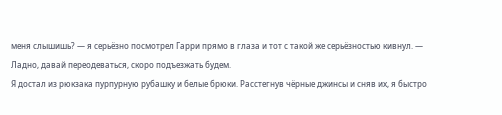меня слышишь? — я серьёзно посмотрел Гарри прямо в глаза и тот с такой же серьёзностью кивнул. — Ладно, давай переодеваться, скоро подъезжать будем.
Я достал из рюкзака пурпурную рубашку и белые брюки. Расстегнув чёрные джинсы и сняв их, я быстро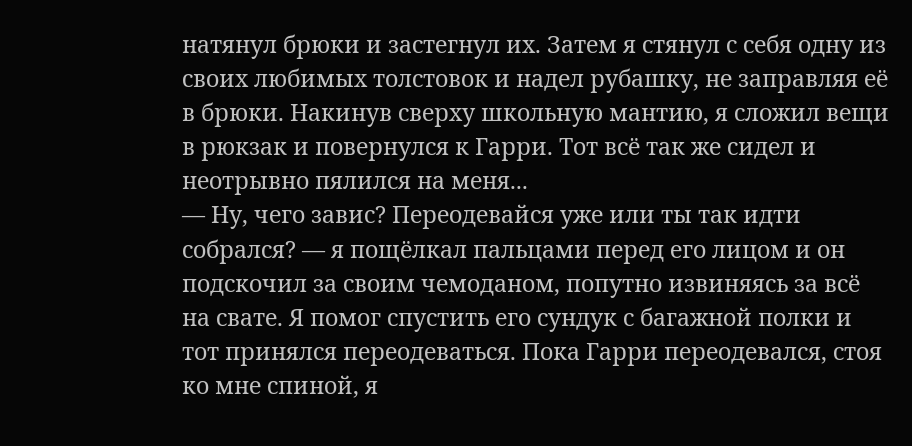натянул брюки и застегнул их. Затем я стянул с себя одну из своих любимых толстовок и надел рубашку, не заправляя её в брюки. Накинув сверху школьную мантию, я сложил вещи в рюкзак и повернулся к Гарри. Тот всё так же сидел и неотрывно пялился на меня...
— Ну, чего завис? Переодевайся уже или ты так идти собрался? — я пощёлкал пальцами перед его лицом и он подскочил за своим чемоданом, попутно извиняясь за всё на свате. Я помог спустить его сундук с багажной полки и тот принялся переодеваться. Пока Гарри переодевался, стоя ко мне спиной, я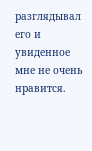разглядывал его и увиденное мне не очень нравится.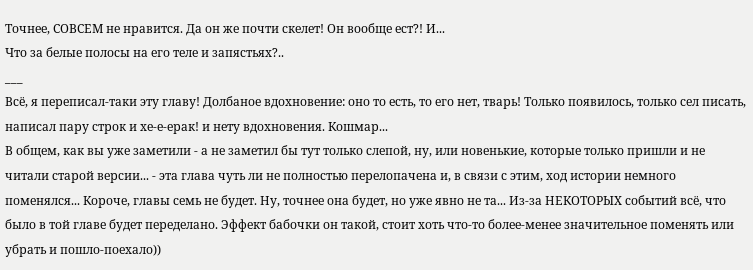Точнее, СОВСЕМ не нравится. Да он же почти скелет! Он вообще ест?! И...
Что за белые полосы на его теле и запястьях?..
___
Всё, я переписал-таки эту главу! Долбаное вдохновение: оно то есть, то его нет, тварь! Только появилось, только сел писать, написал пару строк и хе-е-ерак! и нету вдохновения. Кошмар...
В общем, как вы уже заметили - а не заметил бы тут только слепой, ну, или новенькие, которые только пришли и не читали старой версии... - эта глава чуть ли не полностью перелопачена и, в связи с этим, ход истории немного поменялся... Короче, главы семь не будет. Ну, точнее она будет, но уже явно не та... Из-за НЕКОТОРЫХ событий всё, что было в той главе будет переделано. Эффект бабочки он такой, стоит хоть что-то более-менее значительное поменять или убрать и пошло-поехало))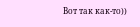Вот так как-то))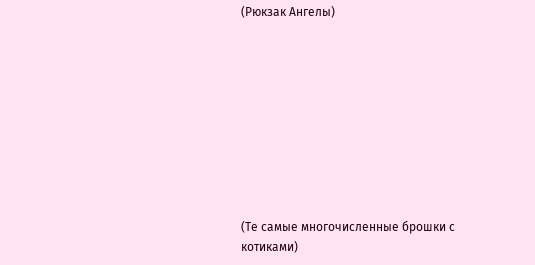(Рюкзак Ангелы)










(Те самые многочисленные брошки с котиками)